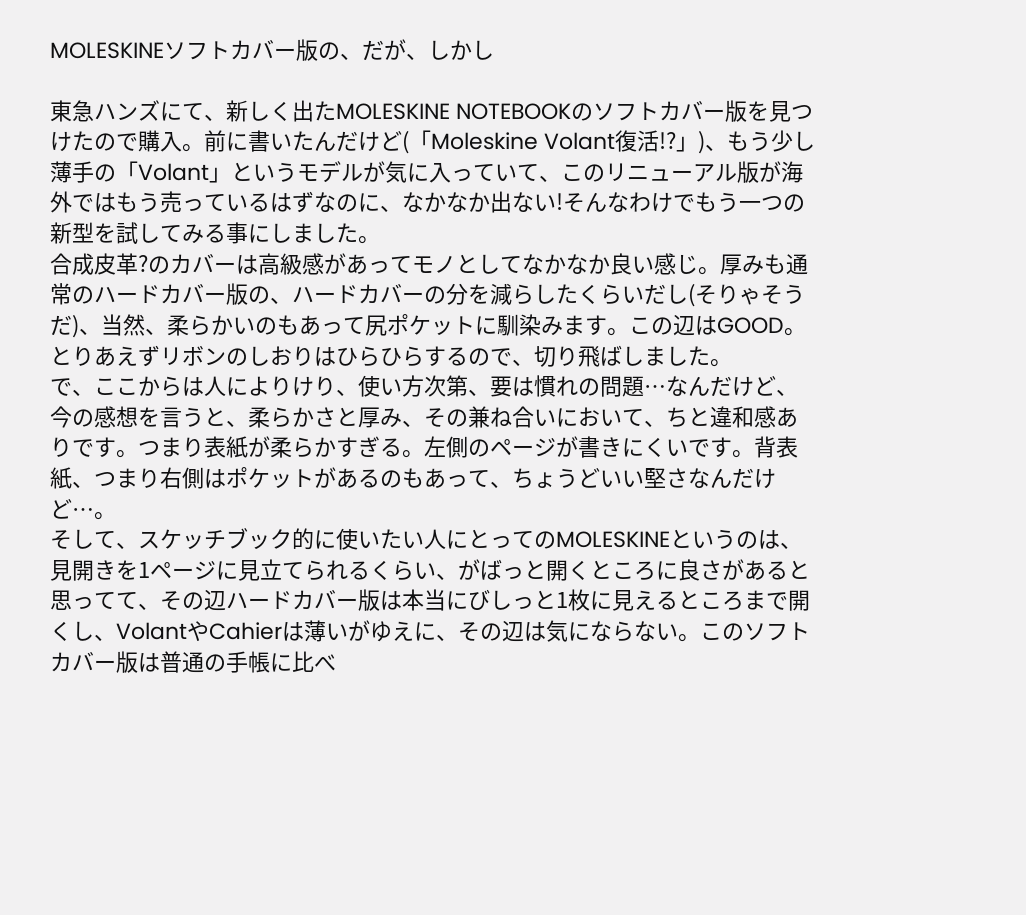MOLESKINEソフトカバー版の、だが、しかし

東急ハンズにて、新しく出たMOLESKINE NOTEBOOKのソフトカバー版を見つけたので購入。前に書いたんだけど(「Moleskine Volant復活!?」)、もう少し薄手の「Volant」というモデルが気に入っていて、このリニューアル版が海外ではもう売っているはずなのに、なかなか出ない!そんなわけでもう一つの新型を試してみる事にしました。
合成皮革?のカバーは高級感があってモノとしてなかなか良い感じ。厚みも通常のハードカバー版の、ハードカバーの分を減らしたくらいだし(そりゃそうだ)、当然、柔らかいのもあって尻ポケットに馴染みます。この辺はGOOD。とりあえずリボンのしおりはひらひらするので、切り飛ばしました。
で、ここからは人によりけり、使い方次第、要は慣れの問題…なんだけど、今の感想を言うと、柔らかさと厚み、その兼ね合いにおいて、ちと違和感ありです。つまり表紙が柔らかすぎる。左側のページが書きにくいです。背表紙、つまり右側はポケットがあるのもあって、ちょうどいい堅さなんだけど…。
そして、スケッチブック的に使いたい人にとってのMOLESKINEというのは、見開きを1ページに見立てられるくらい、がばっと開くところに良さがあると思ってて、その辺ハードカバー版は本当にびしっと1枚に見えるところまで開くし、VolantやCahierは薄いがゆえに、その辺は気にならない。このソフトカバー版は普通の手帳に比べ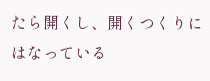たら開くし、開くつくりにはなっている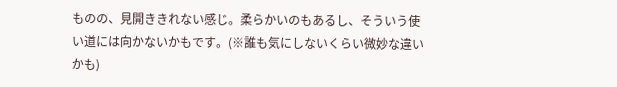ものの、見開ききれない感じ。柔らかいのもあるし、そういう使い道には向かないかもです。(※誰も気にしないくらい微妙な違いかも)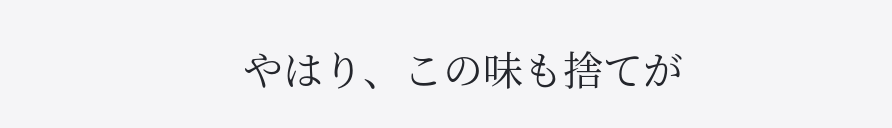やはり、この味も捨てが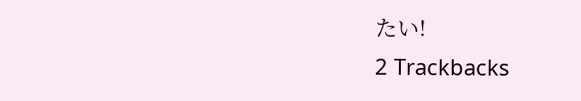たい!
2 Trackbacks